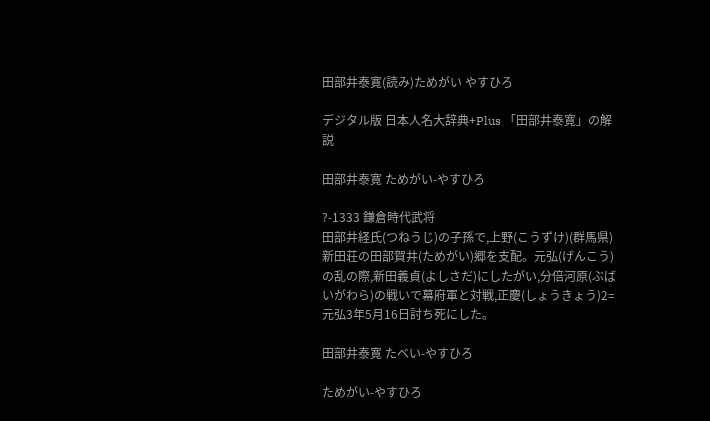田部井泰寛(読み)ためがい やすひろ

デジタル版 日本人名大辞典+Plus 「田部井泰寛」の解説

田部井泰寛 ためがい-やすひろ

?-1333 鎌倉時代武将
田部井経氏(つねうじ)の子孫で,上野(こうずけ)(群馬県)新田荘の田部賀井(ためがい)郷を支配。元弘(げんこう)の乱の際,新田義貞(よしさだ)にしたがい,分倍河原(ぶばいがわら)の戦いで幕府軍と対戦,正慶(しょうきょう)2=元弘3年5月16日討ち死にした。

田部井泰寛 たべい-やすひろ

ためがい-やすひろ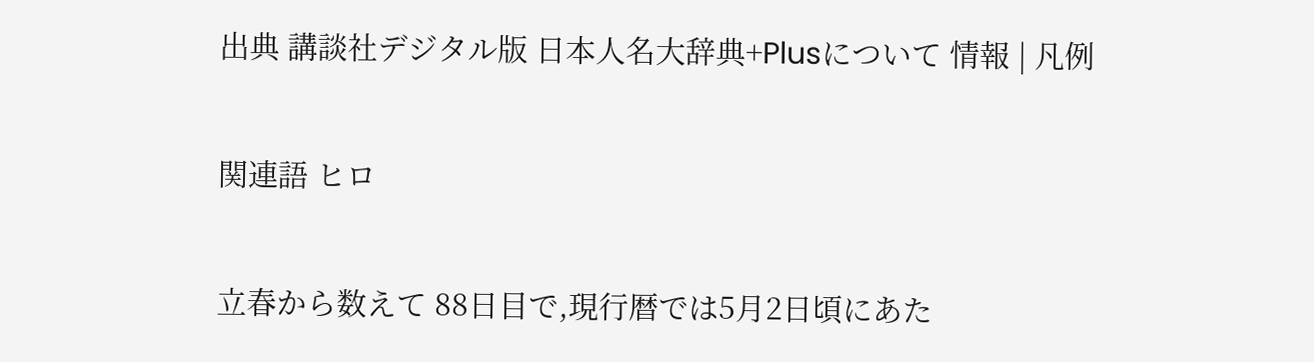出典 講談社デジタル版 日本人名大辞典+Plusについて 情報 | 凡例

関連語 ヒロ

立春から数えて 88日目で,現行暦では5月2日頃にあた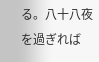る。八十八夜を過ぎれば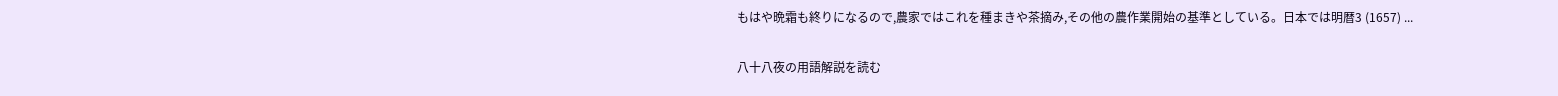もはや晩霜も終りになるので,農家ではこれを種まきや茶摘み,その他の農作業開始の基準としている。日本では明暦3 (1657) ...

八十八夜の用語解説を読む